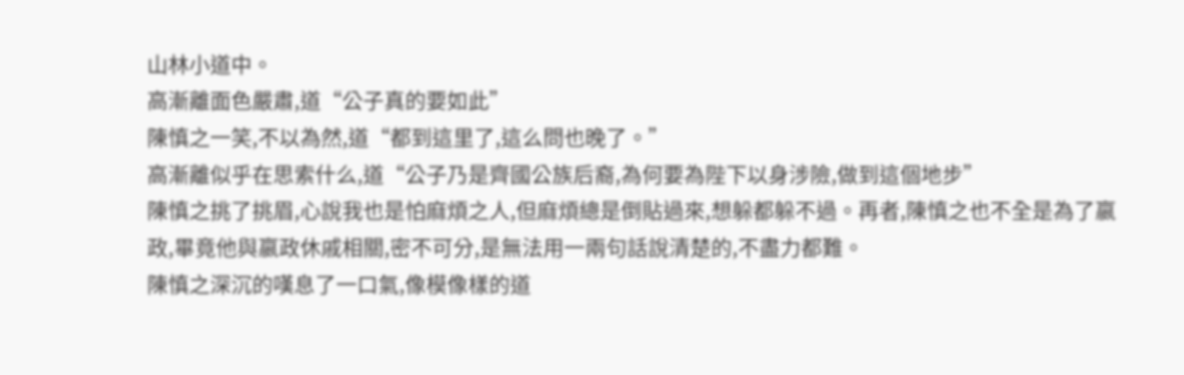山林小道中。
高漸離面色嚴肅,道“公子真的要如此”
陳慎之一笑,不以為然,道“都到這里了,這么問也晚了。”
高漸離似乎在思索什么,道“公子乃是齊國公族后裔,為何要為陛下以身涉險,做到這個地步”
陳慎之挑了挑眉,心說我也是怕麻煩之人,但麻煩總是倒貼過來,想躲都躲不過。再者,陳慎之也不全是為了嬴政,畢竟他與嬴政休戚相關,密不可分,是無法用一兩句話說清楚的,不盡力都難。
陳慎之深沉的嘆息了一口氣,像模像樣的道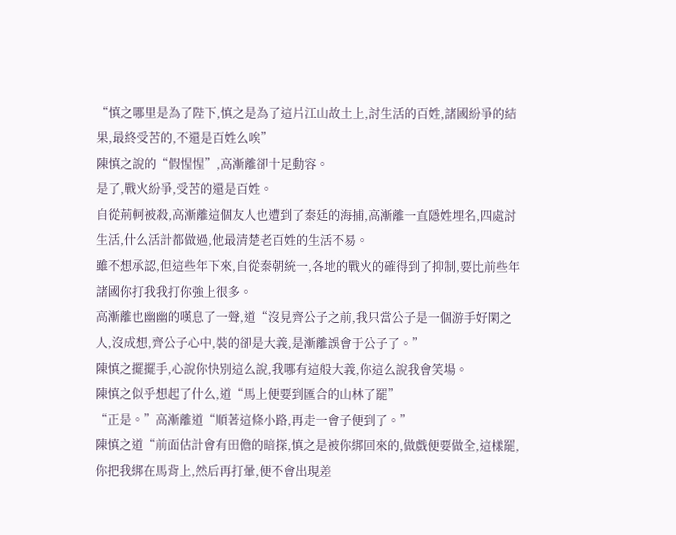“慎之哪里是為了陛下,慎之是為了這片江山故土上,討生活的百姓,諸國紛爭的結果,最終受苦的,不還是百姓么唉”
陳慎之說的“假惺惺”,高漸離卻十足動容。
是了,戰火紛爭,受苦的還是百姓。
自從荊軻被殺,高漸離這個友人也遭到了秦廷的海捕,高漸離一直隱姓埋名,四處討生活,什么活計都做過,他最清楚老百姓的生活不易。
雖不想承認,但這些年下來,自從秦朝統一,各地的戰火的確得到了抑制,要比前些年諸國你打我我打你強上很多。
高漸離也幽幽的嘆息了一聲,道“沒見齊公子之前,我只當公子是一個游手好閑之人,沒成想,齊公子心中,裝的卻是大義,是漸離誤會于公子了。”
陳慎之擺擺手,心說你快別這么說,我哪有這般大義,你這么說我會笑場。
陳慎之似乎想起了什么,道“馬上便要到匯合的山林了罷”
“正是。”高漸離道“順著這條小路,再走一會子便到了。”
陳慎之道“前面估計會有田儋的暗探,慎之是被你綁回來的,做戲便要做全,這樣罷,你把我綁在馬背上,然后再打暈,便不會出現差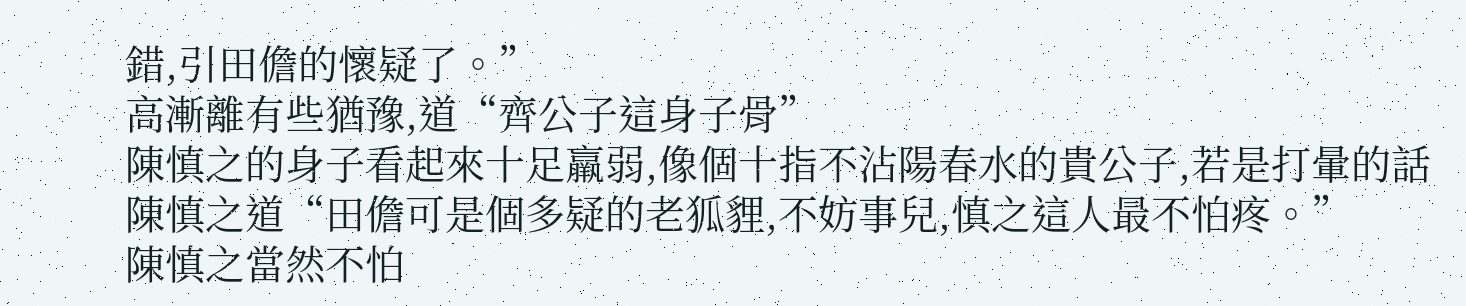錯,引田儋的懷疑了。”
高漸離有些猶豫,道“齊公子這身子骨”
陳慎之的身子看起來十足羸弱,像個十指不沾陽春水的貴公子,若是打暈的話
陳慎之道“田儋可是個多疑的老狐貍,不妨事兒,慎之這人最不怕疼。”
陳慎之當然不怕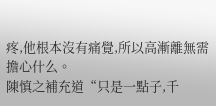疼,他根本沒有痛覺,所以高漸離無需擔心什么。
陳慎之補充道“只是一點子,千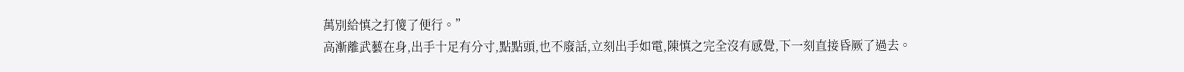萬別給慎之打傻了便行。”
高漸離武藝在身,出手十足有分寸,點點頭,也不廢話,立刻出手如電,陳慎之完全沒有感覺,下一刻直接昏厥了過去。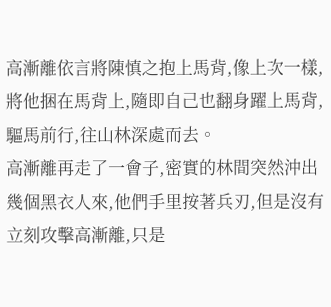高漸離依言將陳慎之抱上馬背,像上次一樣,將他捆在馬背上,隨即自己也翻身躍上馬背,驅馬前行,往山林深處而去。
高漸離再走了一會子,密實的林間突然沖出幾個黑衣人來,他們手里按著兵刃,但是沒有立刻攻擊高漸離,只是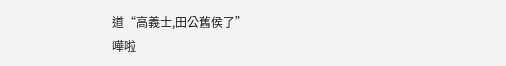道“高義士,田公舊侯了”
嘩啦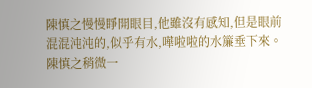陳慎之慢慢睜開眼目,他雖沒有感知,但是眼前混混沌沌的,似乎有水,嘩啦啦的水簾垂下來。
陳慎之稍微一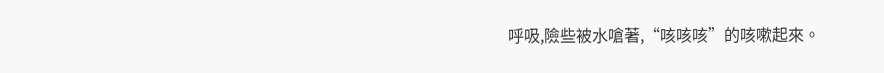呼吸,險些被水嗆著,“咳咳咳”的咳嗽起來。